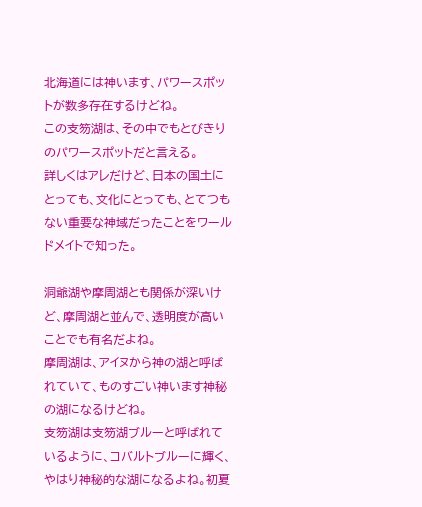北海道には神います、パワースポットが数多存在するけどね。
この支笏湖は、その中でもとびきりのパワースポットだと言える。
詳しくはアレだけど、日本の国土にとっても、文化にとっても、とてつもない重要な神域だったことをワールドメイトで知った。

洞爺湖や摩周湖とも関係が深いけど、摩周湖と並んで、透明度が高いことでも有名だよね。
摩周湖は、アイヌから神の湖と呼ばれていて、ものすごい神います神秘の湖になるけどね。
支笏湖は支笏湖ブルーと呼ばれているように、コバルトブルーに輝く、やはり神秘的な湖になるよね。初夏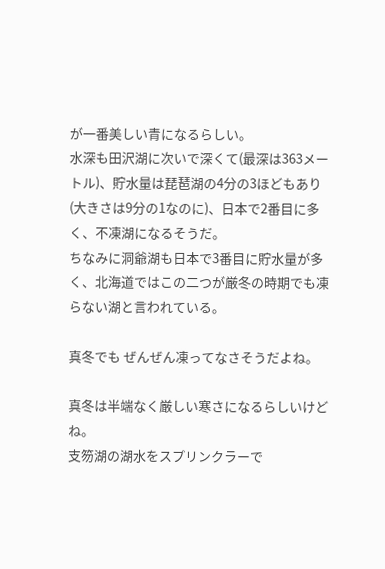が一番美しい青になるらしい。
水深も田沢湖に次いで深くて(最深は363メートル)、貯水量は琵琶湖の4分の3ほどもあり(大きさは9分の1なのに)、日本で2番目に多く、不凍湖になるそうだ。
ちなみに洞爺湖も日本で3番目に貯水量が多く、北海道ではこの二つが厳冬の時期でも凍らない湖と言われている。

真冬でも ぜんぜん凍ってなさそうだよね。

真冬は半端なく厳しい寒さになるらしいけどね。
支笏湖の湖水をスプリンクラーで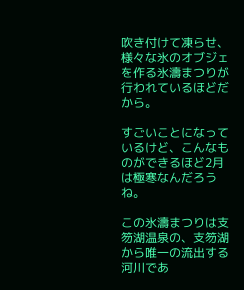吹き付けて凍らせ、様々な氷のオブジェを作る氷濤まつりが行われているほどだから。

すごいことになっているけど、こんなものができるほど2月は極寒なんだろうね。

この氷濤まつりは支笏湖温泉の、支笏湖から唯一の流出する河川であ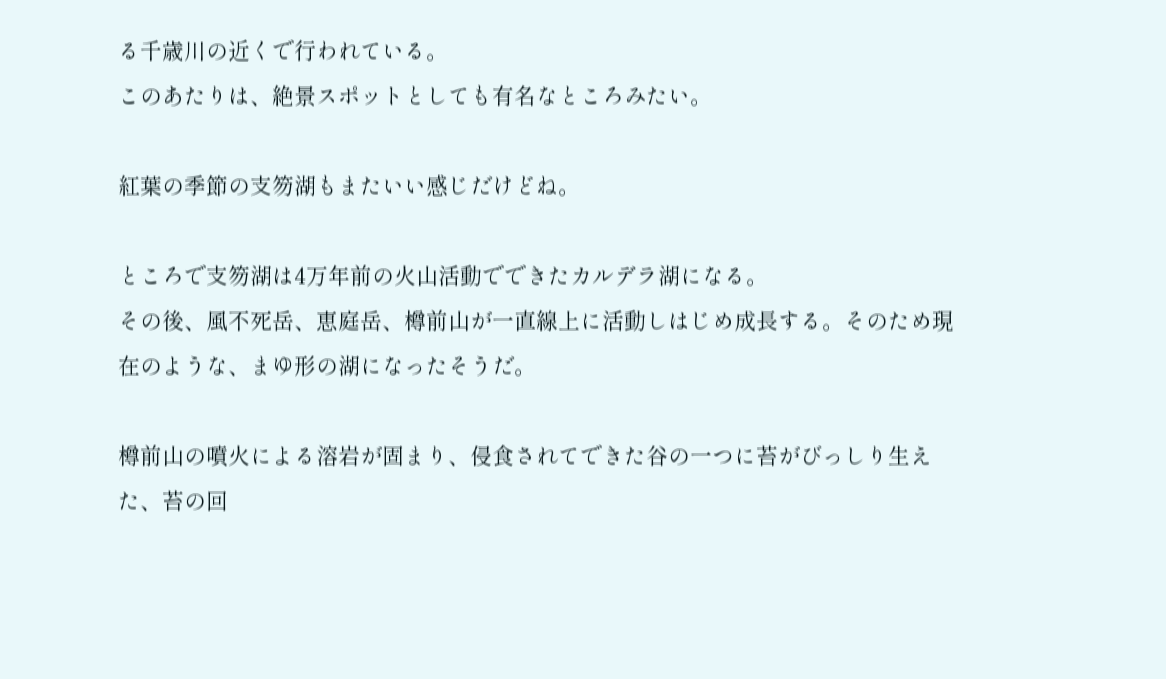る千歳川の近くで行われている。
このあたりは、絶景スポットとしても有名なところみたい。

紅葉の季節の支笏湖もまたいい感じだけどね。

ところで支笏湖は4万年前の火山活動でできたカルデラ湖になる。
その後、風不死岳、恵庭岳、樽前山が一直線上に活動しはじめ成長する。そのため現在のような、まゆ形の湖になったそうだ。

樽前山の噴火による溶岩が固まり、侵食されてできた谷の一つに苔がびっしり生えた、苔の回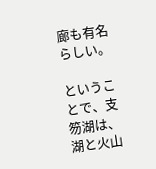廊も有名らしい。

ということで、支笏湖は、湖と火山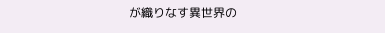が織りなす異世界の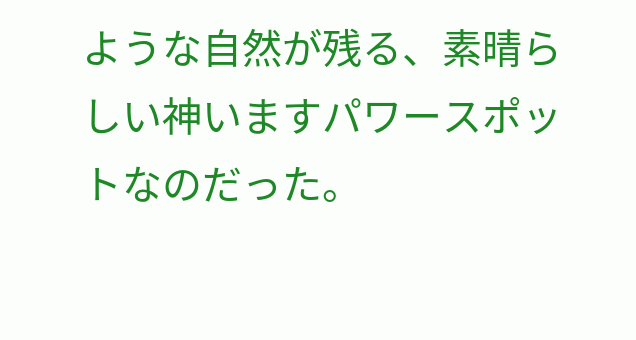ような自然が残る、素晴らしい神いますパワースポットなのだった。